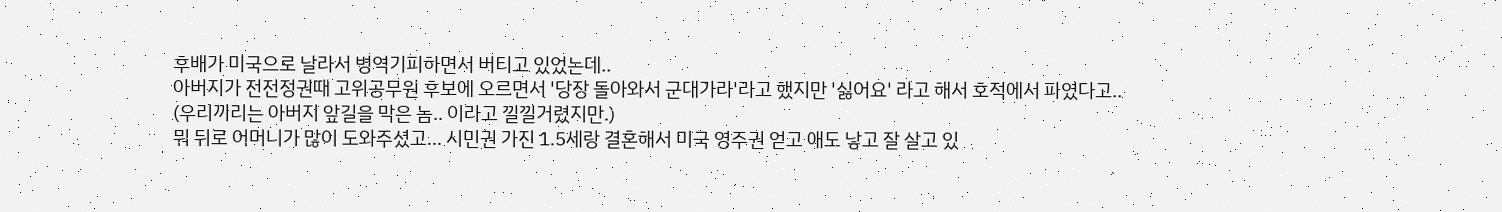후배가 미국으로 날라서 병역기피하면서 버티고 있었는데..
아버지가 전전정권때 고위공무원 후보에 오르면서 '당장 돌아와서 군대가라'라고 했지만 '싫어요' 라고 해서 호적에서 파였다고..
(우리끼리는 아버지 앞길을 막은 놈.. 이라고 낄낄거렸지만.)
뭐 뒤로 어머니가 많이 도와주셨고... 시민권 가진 1.5세랑 결혼해서 미국 영주권 얻고 애도 낳고 잘 살고 있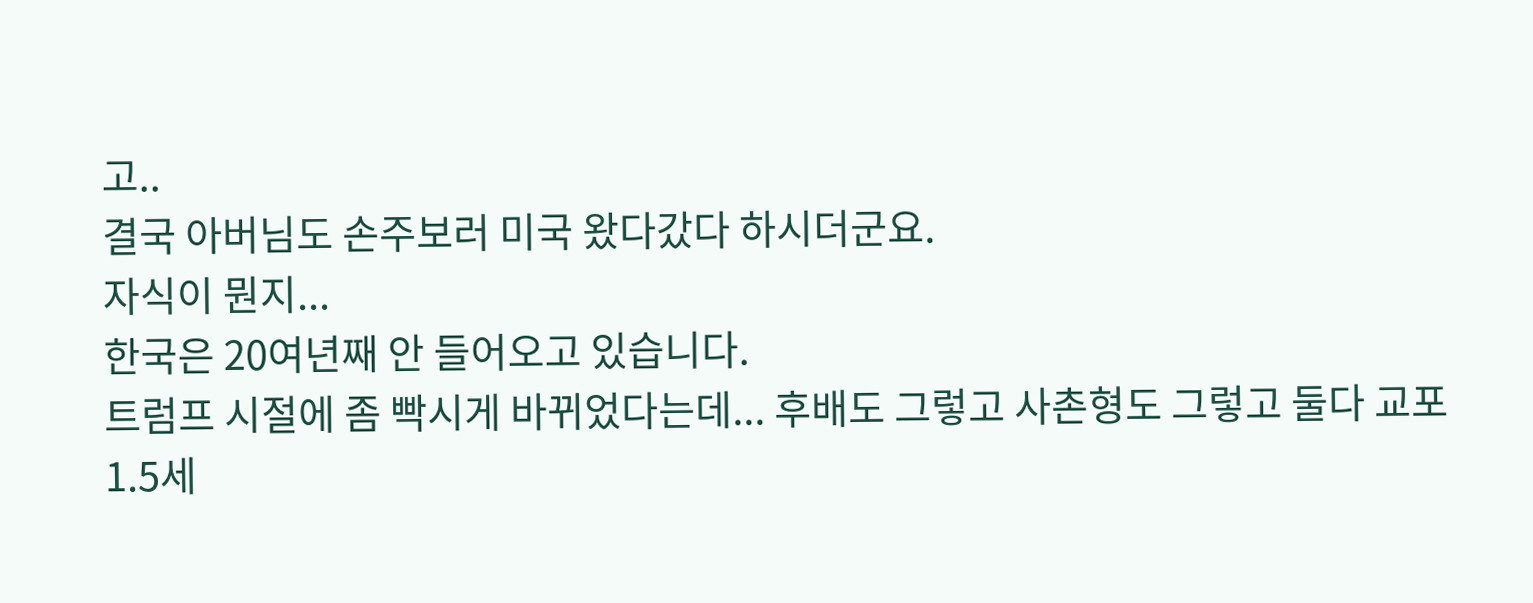고..
결국 아버님도 손주보러 미국 왔다갔다 하시더군요.
자식이 뭔지...
한국은 20여년째 안 들어오고 있습니다.
트럼프 시절에 좀 빡시게 바뀌었다는데... 후배도 그렇고 사촌형도 그렇고 둘다 교포 1.5세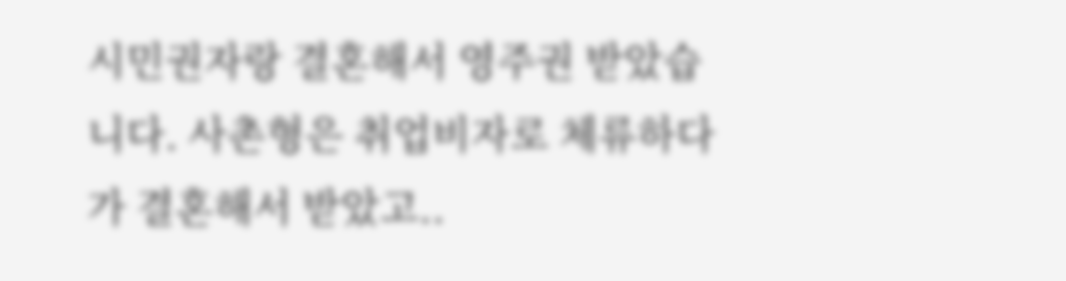시민권자랑 결혼해서 영주권 받았습니다. 사촌형은 취업비자로 체류하다가 결혼해서 받았고..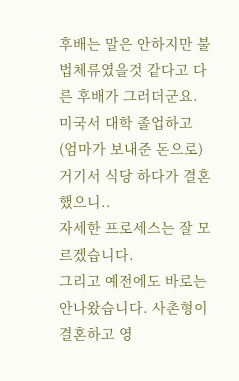후배는 말은 안하지만 불법체류였을것 같다고 다른 후배가 그러더군요. 미국서 대학 졸업하고 (엄마가 보내준 돈으로) 거기서 식당 하다가 결혼했으니..
자세한 프로세스는 잘 모르겠습니다.
그리고 예전에도 바로는 안나왔습니다. 사촌형이 결혼하고 영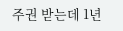주권 받는데 1년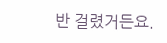반 걸렸거든요.